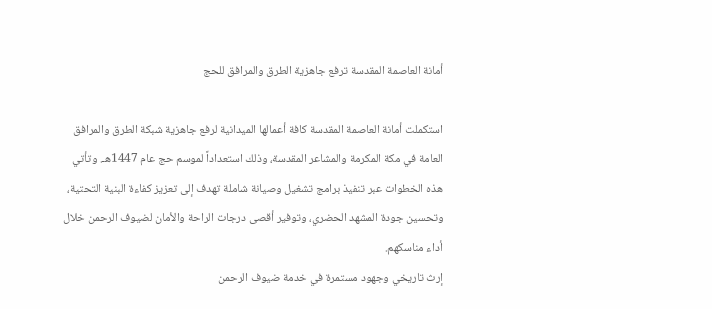أمانة العاصمة المقدسة ترفع جاهزية الطرق والمرافق للحج

استكملت أمانة العاصمة المقدسة كافة أعمالها الميدانية لرفع جاهزية شبكة الطرق والمرافق العامة في مكة المكرمة والمشاعر المقدسة، وذلك استعداداً لموسم حج عام 1447هـ. وتأتي هذه الخطوات عبر تنفيذ برامج تشغيل وصيانة شاملة تهدف إلى تعزيز كفاءة البنية التحتية، وتحسين جودة المشهد الحضري، وتوفير أقصى درجات الراحة والأمان لضيوف الرحمن خلال أداء مناسكهم.
إرث تاريخي وجهود مستمرة في خدمة ضيوف الرحمن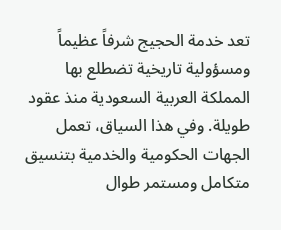تعد خدمة الحجيج شرفاً عظيماً ومسؤولية تاريخية تضطلع بها المملكة العربية السعودية منذ عقود طويلة. وفي هذا السياق، تعمل الجهات الحكومية والخدمية بتنسيق متكامل ومستمر طوال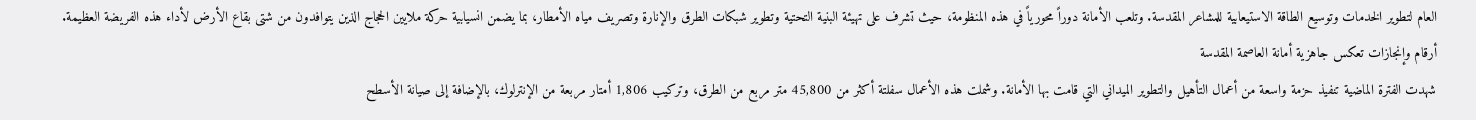العام لتطوير الخدمات وتوسيع الطاقة الاستيعابية للمشاعر المقدسة. وتلعب الأمانة دوراً محورياً في هذه المنظومة، حيث تشرف على تهيئة البنية التحتية وتطوير شبكات الطرق والإنارة وتصريف مياه الأمطار، بما يضمن انسيابية حركة ملايين الحجاج الذين يتوافدون من شتى بقاع الأرض لأداء هذه الفريضة العظيمة.
أرقام وإنجازات تعكس جاهزية أمانة العاصمة المقدسة
شهدت الفترة الماضية تنفيذ حزمة واسعة من أعمال التأهيل والتطوير الميداني التي قامت بها الأمانة. وشملت هذه الأعمال سفلتة أكثر من 45,800 متر مربع من الطرق، وتركيب 1,806 أمتار مربعة من الإنترلوك، بالإضافة إلى صيانة الأسطح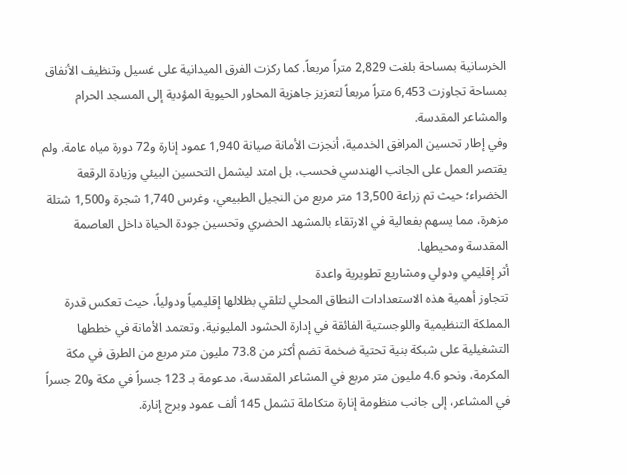الخرسانية بمساحة بلغت 2,829 متراً مربعاً. كما ركزت الفرق الميدانية على غسيل وتنظيف الأنفاق بمساحة تجاوزت 6,453 متراً مربعاً لتعزيز جاهزية المحاور الحيوية المؤدية إلى المسجد الحرام والمشاعر المقدسة.
وفي إطار تحسين المرافق الخدمية، أنجزت الأمانة صيانة 1,940 عمود إنارة و72 دورة مياه عامة. ولم يقتصر العمل على الجانب الهندسي فحسب، بل امتد ليشمل التحسين البيئي وزيادة الرقعة الخضراء؛ حيث تم زراعة 13,500 متر مربع من النجيل الطبيعي، وغرس 1,740 شجرة و1,500 شتلة مزهرة، مما يسهم بفعالية في الارتقاء بالمشهد الحضري وتحسين جودة الحياة داخل العاصمة المقدسة ومحيطها.
أثر إقليمي ودولي ومشاريع تطويرية واعدة
تتجاوز أهمية هذه الاستعدادات النطاق المحلي لتلقي بظلالها إقليمياً ودولياً، حيث تعكس قدرة المملكة التنظيمية واللوجستية الفائقة في إدارة الحشود المليونية. وتعتمد الأمانة في خططها التشغيلية على شبكة بنية تحتية ضخمة تضم أكثر من 73.8 مليون متر مربع من الطرق في مكة المكرمة، ونحو 4.6 مليون متر مربع في المشاعر المقدسة، مدعومة بـ 123 جسراً في مكة و20 جسراً في المشاعر، إلى جانب منظومة إنارة متكاملة تشمل 145 ألف عمود وبرج إنارة.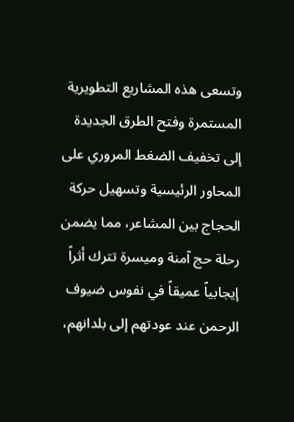وتسعى هذه المشاريع التطويرية المستمرة وفتح الطرق الجديدة إلى تخفيف الضغط المروري على المحاور الرئيسية وتسهيل حركة الحجاج بين المشاعر، مما يضمن رحلة حج آمنة وميسرة تترك أثراً إيجابياً عميقاً في نفوس ضيوف الرحمن عند عودتهم إلى بلدانهم،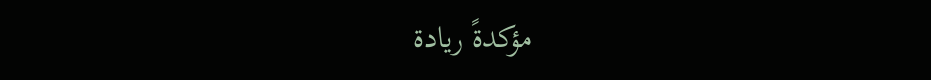مؤكدةً ريادة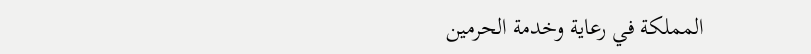المملكة في رعاية وخدمة الحرمين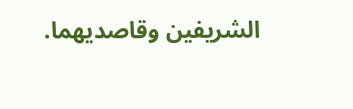الشريفين وقاصديهما.